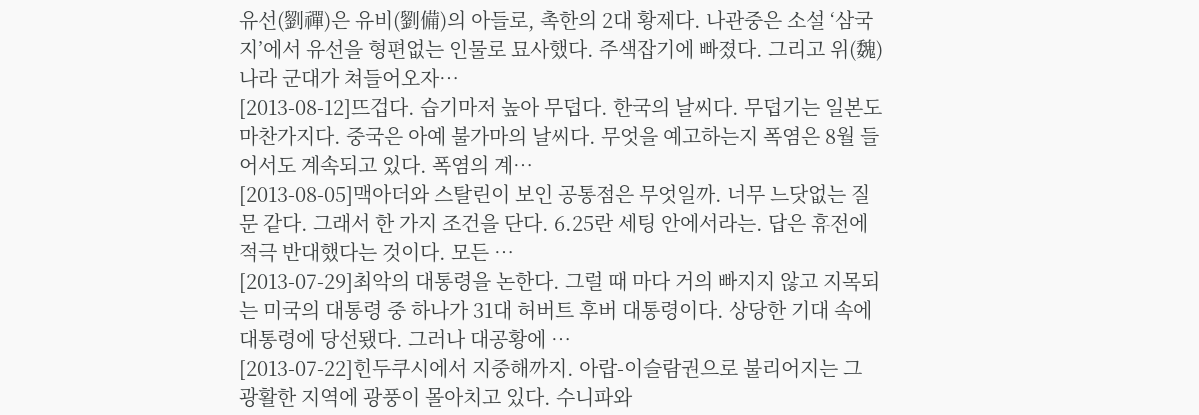유선(劉禪)은 유비(劉備)의 아들로, 촉한의 2대 황제다. 나관중은 소설 ‘삼국지’에서 유선을 형편없는 인물로 묘사했다. 주색잡기에 빠졌다. 그리고 위(魏)나라 군대가 쳐들어오자…
[2013-08-12]뜨겁다. 습기마저 높아 무덥다. 한국의 날씨다. 무덥기는 일본도 마찬가지다. 중국은 아예 불가마의 날씨다. 무엇을 예고하는지 폭염은 8월 들어서도 계속되고 있다. 폭염의 계…
[2013-08-05]맥아더와 스탈린이 보인 공통점은 무엇일까. 너무 느닷없는 질문 같다. 그래서 한 가지 조건을 단다. 6.25란 세팅 안에서라는. 답은 휴전에 적극 반대했다는 것이다. 모든 …
[2013-07-29]최악의 대통령을 논한다. 그럴 때 마다 거의 빠지지 않고 지목되는 미국의 대통령 중 하나가 31대 허버트 후버 대통령이다. 상당한 기대 속에 대통령에 당선됐다. 그러나 대공황에 …
[2013-07-22]힌두쿠시에서 지중해까지. 아랍-이슬람권으로 불리어지는 그 광활한 지역에 광풍이 몰아치고 있다. 수니파와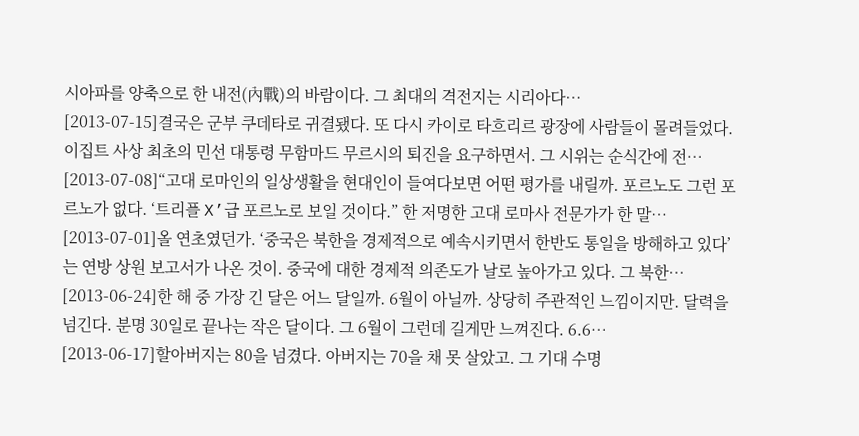시아파를 양축으로 한 내전(內戰)의 바람이다. 그 최대의 격전지는 시리아다…
[2013-07-15]결국은 군부 쿠데타로 귀결됐다. 또 다시 카이로 타흐리르 광장에 사람들이 몰려들었다. 이집트 사상 최초의 민선 대통령 무함마드 무르시의 퇴진을 요구하면서. 그 시위는 순식간에 전…
[2013-07-08]“고대 로마인의 일상생활을 현대인이 들여다보면 어떤 평가를 내릴까. 포르노도 그런 포르노가 없다. ‘트리플 X’급 포르노로 보일 것이다.” 한 저명한 고대 로마사 전문가가 한 말…
[2013-07-01]올 연초였던가. ‘중국은 북한을 경제적으로 예속시키면서 한반도 통일을 방해하고 있다’는 연방 상원 보고서가 나온 것이. 중국에 대한 경제적 의존도가 날로 높아가고 있다. 그 북한…
[2013-06-24]한 해 중 가장 긴 달은 어느 달일까. 6월이 아닐까. 상당히 주관적인 느낌이지만. 달력을 넘긴다. 분명 30일로 끝나는 작은 달이다. 그 6월이 그런데 길게만 느껴진다. 6.6…
[2013-06-17]할아버지는 80을 넘겼다. 아버지는 70을 채 못 살았고. 그 기대 수명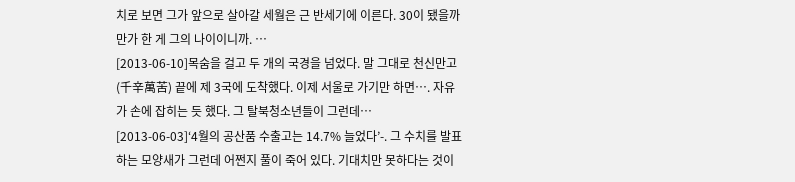치로 보면 그가 앞으로 살아갈 세월은 근 반세기에 이른다. 30이 됐을까 만가 한 게 그의 나이이니까. …
[2013-06-10]목숨을 걸고 두 개의 국경을 넘었다. 말 그대로 천신만고(千辛萬苦) 끝에 제 3국에 도착했다. 이제 서울로 가기만 하면…. 자유가 손에 잡히는 듯 했다. 그 탈북청소년들이 그런데…
[2013-06-03]‘4월의 공산품 수출고는 14.7% 늘었다’-. 그 수치를 발표하는 모양새가 그런데 어쩐지 풀이 죽어 있다. 기대치만 못하다는 것이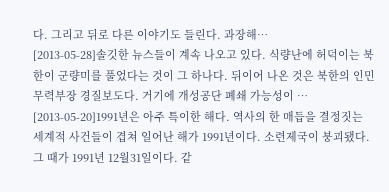다. 그리고 뒤로 다른 이야기도 들린다. 과장해…
[2013-05-28]솔깃한 뉴스들이 계속 나오고 있다. 식량난에 허덕이는 북한이 군량미를 풀었다는 것이 그 하나다. 뒤이어 나온 것은 북한의 인민무력부장 경질보도다. 거기에 개성공단 폐쇄 가능성이 …
[2013-05-20]1991년은 아주 특이한 해다. 역사의 한 매듭을 결정짓는 세계적 사건들이 겹쳐 일어난 해가 1991년이다. 소련제국이 붕괴됐다. 그 때가 1991년 12월31일이다. 같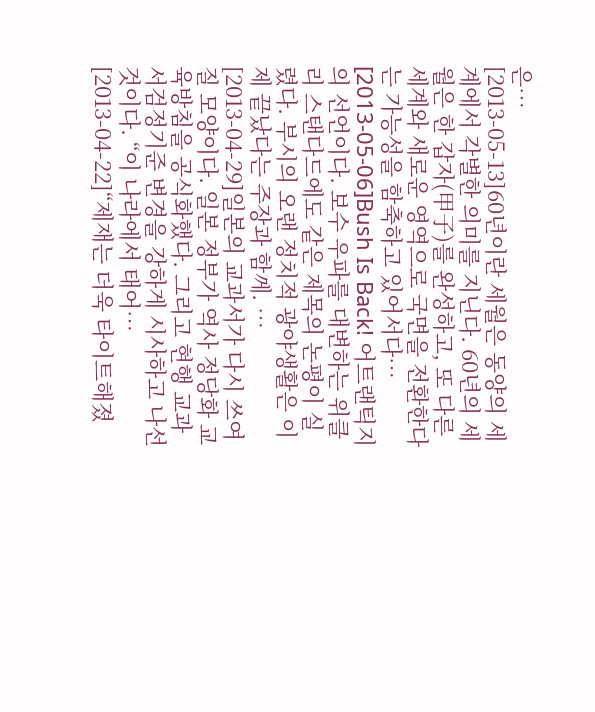은…
[2013-05-13]60년이란 세월은 동양의 세계에서 각별한 의미를 지닌다. 60년의 세월은 한 갑자(甲子)를 완성하고, 또 다른 세계와 새로운 영역으로 국면을 전환한다는 가능성을 함축하고 있어서다…
[2013-05-06]Bush Is Back! 어트랜틱지의 선언이다. 보수 우파를 대변하는 위클리 스탠다드에도 같은 제목의 논평이 실렸다. 부시의 오랜 정치적 광야생활은 이제 끝났다는 주장과 함께. …
[2013-04-29]일본의 교과서가 다시 쓰여 질 모양이다. 일본 정부가 역사 정당화 교육방침을 공식화했다. 그리고 현행 교과서검정기준 변경을 강하게 시사하고 나선 것이다. “이 나라에서 태어…
[2013-04-22]“제재는 더욱 타이트해졌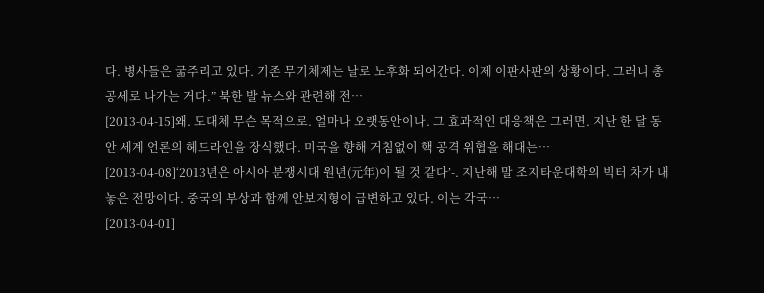다. 병사들은 굶주리고 있다. 기존 무기체제는 날로 노후화 되어간다. 이제 이판사판의 상황이다. 그러니 총공세로 나가는 거다.” 북한 발 뉴스와 관련해 전…
[2013-04-15]왜. 도대체 무슨 목적으로. 얼마나 오랫동안이나. 그 효과적인 대응책은 그러면. 지난 한 달 동안 세계 언론의 헤드라인을 장식했다. 미국을 향해 거침없이 핵 공격 위협을 해대는…
[2013-04-08]‘2013년은 아시아 분쟁시대 원년(元年)이 될 것 같다’-. 지난해 말 조지타운대학의 빅터 차가 내놓은 전망이다. 중국의 부상과 함께 안보지형이 급변하고 있다. 이는 각국…
[2013-04-01]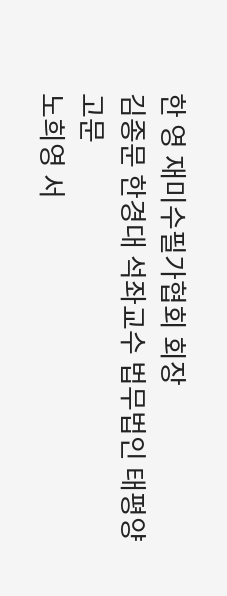한 영 재미수필가협회 회장
김종문 한경대 석좌교수 법무법인 태평양 고문
노희영 서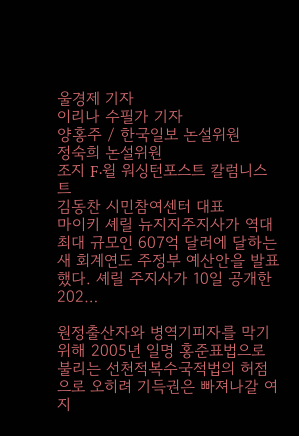울경제 기자
이리나 수필가 기자
양홍주 / 한국일보 논설위원
정숙희 논설위원
조지 F·윌 워싱턴포스트 칼럼니스트
김동찬 시민참여센터 대표
마이키 셰릴 뉴지지주지사가 역대 최대 규모인 607억 달러에 달하는 새 회계연도 주정부 예산안을 발표했다. 셰릴 주지사가 10일 공개한 202…

원정출산자와 병역기피자를 막기 위해 2005년 일명 홍준표법으로 불리는 선천적복수국적법의 허점으로 오히려 기득권은 빠져나갈 여지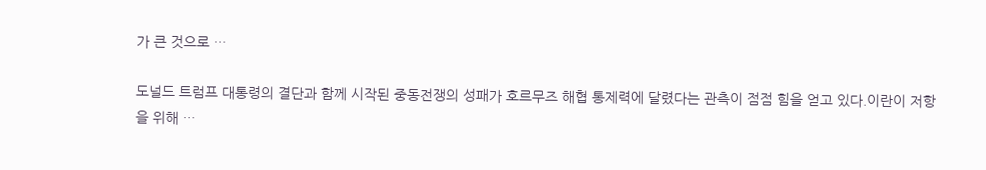가 큰 것으로 …

도널드 트럼프 대통령의 결단과 함께 시작된 중동전쟁의 성패가 호르무즈 해협 통제력에 달렸다는 관측이 점점 힘을 얻고 있다.이란이 저항을 위해 …